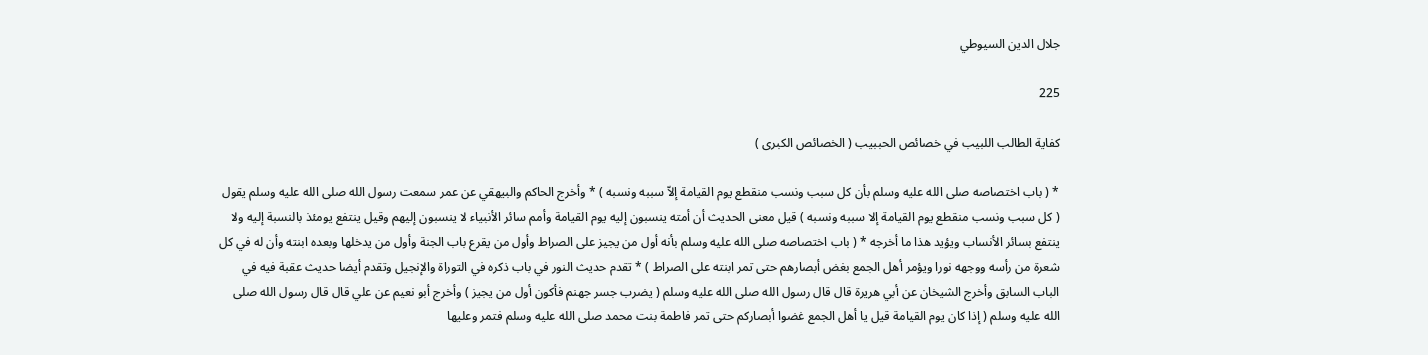جلال الدين السيوطي

225

كفاية الطالب اللبيب في خصائص الحببيب ( الخصائص الكبرى )

* ( باب اختصاصه صلى الله عليه وسلم بأن كل سبب ونسب منقطع يوم القيامة إلاّ سببه ونسبه ) * وأخرج الحاكم والبيهقي عن عمر سمعت رسول الله صلى الله عليه وسلم يقول ( كل سبب ونسب منقطع يوم القيامة إلا سببه ونسبه ) قيل معنى الحديث أن أمته ينسبون إليه يوم القيامة وأمم سائر الأنبياء لا ينسبون إليهم وقيل ينتفع يومئذ بالنسبة إليه ولا ينتفع بسائر الأنساب ويؤيد هذا ما أخرجه * ( باب اختصاصه صلى الله عليه وسلم بأنه أول من يجيز على الصراط وأول من يقرع باب الجنة وأول من يدخلها وبعده ابنته وأن له في كل شعرة من رأسه ووجهه نورا ويؤمر أهل الجمع بغض أبصارهم حتى تمر ابنته على الصراط ) * تقدم حديث النور في باب ذكره في التوراة والإنجيل وتقدم أيضا حديث عقبة فيه في الباب السابق وأخرج الشيخان عن أبي هريرة قال قال رسول الله صلى الله عليه وسلم ( يضرب جسر جهنم فأكون أول من يجيز ) وأخرج أبو نعيم عن علي قال قال رسول الله صلى الله عليه وسلم ( إذا كان يوم القيامة قيل يا أهل الجمع غضوا أبصاركم حتى تمر فاطمة بنت محمد صلى الله عليه وسلم فتمر وعليها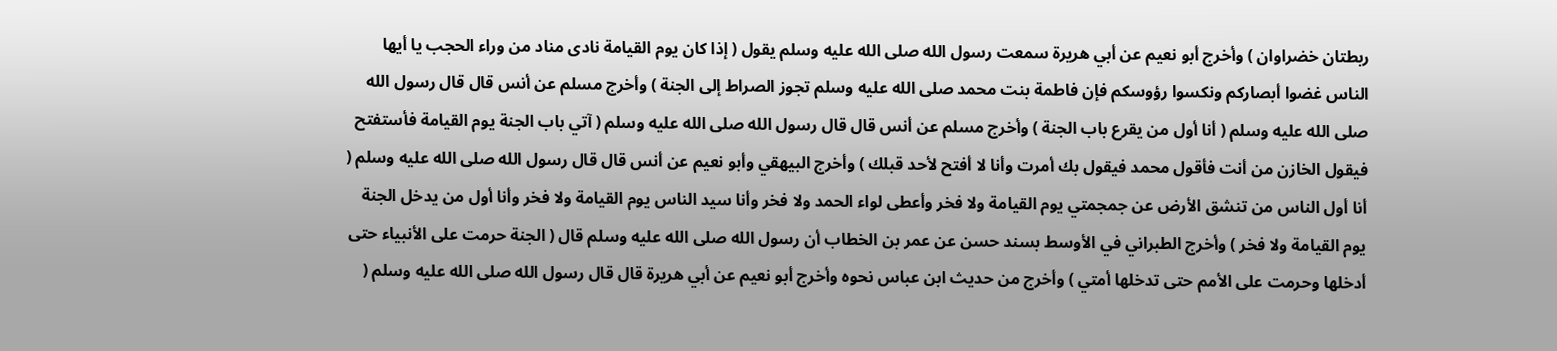ربطتان خضراوان ) وأخرج أبو نعيم عن أبي هريرة سمعت رسول الله صلى الله عليه وسلم يقول ( إذا كان يوم القيامة نادى مناد من وراء الحجب يا أيها الناس غضوا أبصاركم ونكسوا رؤوسكم فإن فاطمة بنت محمد صلى الله عليه وسلم تجوز الصراط إلى الجنة ) وأخرج مسلم عن أنس قال قال رسول الله صلى الله عليه وسلم ( أنا أول من يقرع باب الجنة ) وأخرج مسلم عن أنس قال قال رسول الله صلى الله عليه وسلم ( آتي باب الجنة يوم القيامة فأستفتح فيقول الخازن من أنت فأقول محمد فيقول بك أمرت وأنا لا أفتح لأحد قبلك ) وأخرج البيهقي وأبو نعيم عن أنس قال قال رسول الله صلى الله عليه وسلم ( أنا أول الناس من تنشق الأرض عن جمجمتي يوم القيامة ولا فخر وأعطى لواء الحمد ولا فخر وأنا سيد الناس يوم القيامة ولا فخر وأنا أول من يدخل الجنة يوم القيامة ولا فخر ) وأخرج الطبراني في الأوسط بسند حسن عن عمر بن الخطاب أن رسول الله صلى الله عليه وسلم قال ( الجنة حرمت على الأنبياء حتى أدخلها وحرمت على الأمم حتى تدخلها أمتي ) وأخرج من حديث ابن عباس نحوه وأخرج أبو نعيم عن أبي هريرة قال قال رسول الله صلى الله عليه وسلم (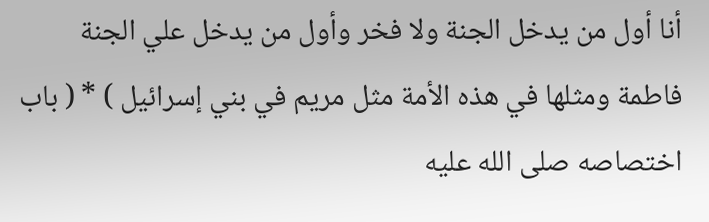أنا أول من يدخل الجنة ولا فخر وأول من يدخل علي الجنة فاطمة ومثلها في هذه الأمة مثل مريم في بني إسرائيل ) * ( باب اختصاصه صلى الله عليه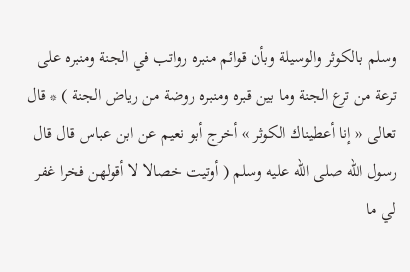وسلم بالكوثر والوسيلة وبأن قوائم منبره رواتب في الجنة ومنبره على ترعة من ترع الجنة وما بين قبره ومنبره روضة من رياض الجنة ) * قال تعالى « إنا أعطيناك الكوثر » أخرج أبو نعيم عن ابن عباس قال قال رسول الله صلى الله عليه وسلم ( أوتيت خصالا لا أقولهن فخرا غفر لي ما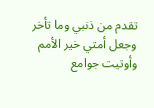تقدم من ذنبي وما تأخر وجعل أمتي خير الأمم وأوتيت جوامع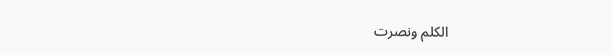الكلم ونصرت